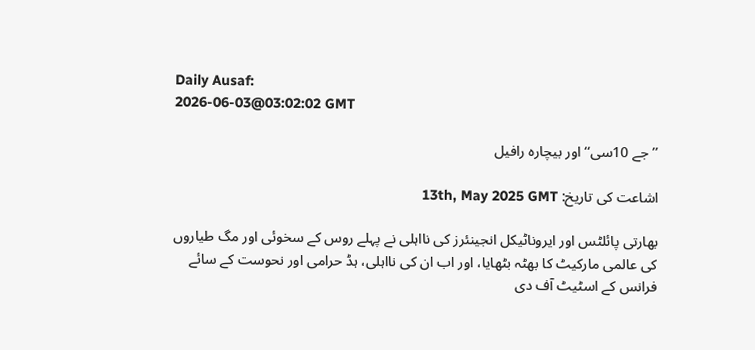Daily Ausaf:
2026-06-03@03:02:02 GMT

’’جے 10سی‘‘ اور بیچارہ رافیل

اشاعت کی تاریخ: 13th, May 2025 GMT

بھارتی پائلٹس اور ایروناٹیکل انجینئرز کی نااہلی نے پہلے روس کے سخوئی اور مگ طیاروں کی عالمی مارکیٹ کا بھٹہ بٹھایا، اور اب ان کی نااہلی، ہڈ حرامی اور نحوست کے سائے فرانس کے اسٹیٹ آف دی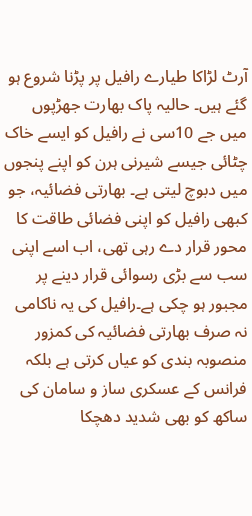آرٹ لڑاکا طیارے رافیل پر پڑنا شروع ہو گئے ہیں۔ حالیہ پاک بھارت جھڑپوں میں جے 10سی نے رافیل کو ایسے خاک چٹائی جیسے شیرنی ہرن کو اپنے پنجوں میں دبوچ لیتی ہے۔ بھارتی فضائیہ، جو کبھی رافیل کو اپنی فضائی طاقت کا محور قرار دے رہی تھی، اب اسے اپنی سب سے بڑی رسوائی قرار دینے پر مجبور ہو چکی ہے۔رافیل کی یہ ناکامی نہ صرف بھارتی فضائیہ کی کمزور منصوبہ بندی کو عیاں کرتی ہے بلکہ فرانس کے عسکری ساز و سامان کی ساکھ کو بھی شدید دھچکا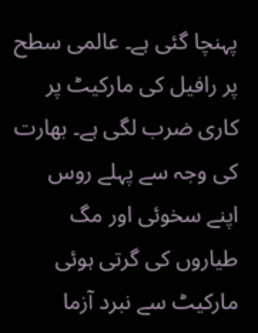پہنچا گئی ہے۔ عالمی سطح پر رافیل کی مارکیٹ پر کاری ضرب لگی ہے۔ بھارت کی وجہ سے پہلے روس اپنے سخوئی اور مگ طیاروں کی گرتی ہوئی مارکیٹ سے نبرد آزما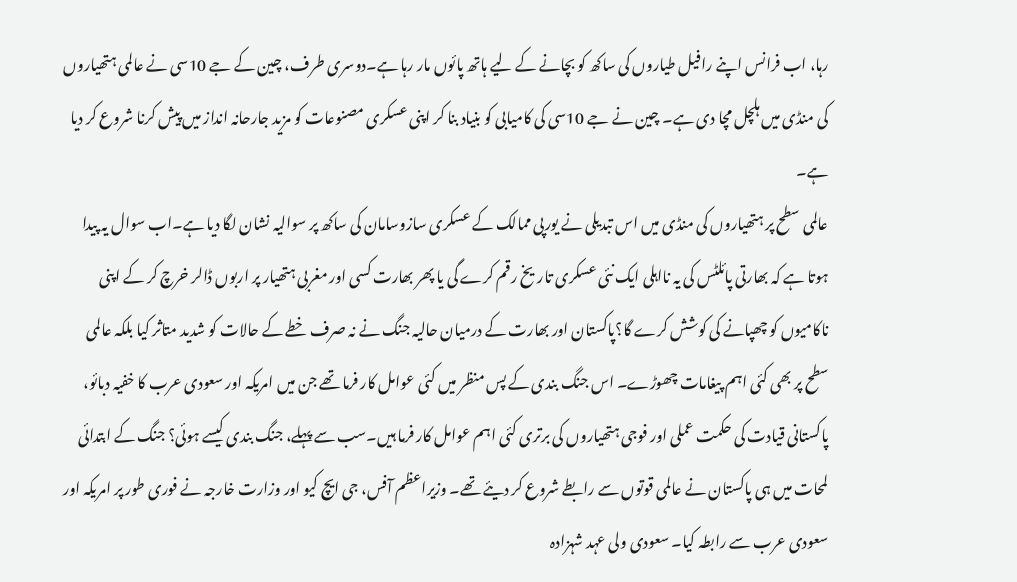رہا، اب فرانس اپنے رافیل طیاروں کی ساکھ کو بچانے کے لیے ہاتھ پائوں مار رہا ہے۔دوسری طرف، چین کے جے 10سی نے عالمی ہتھیاروں کی منڈی میں ہلچل مچا دی ہے۔ چین نے جے 10سی کی کامیابی کو بنیاد بنا کر اپنی عسکری مصنوعات کو مزید جارحانہ انداز میں پیش کرنا شروع کر دیا ہے۔
عالمی سطح پر ہتھیاروں کی منڈی میں اس تبدیلی نے یورپی ممالک کے عسکری سازوسامان کی ساکھ پر سوالیہ نشان لگا دیا ہے۔اب سوال یہ پیدا ہوتا ہے کہ بھارتی پائلٹس کی یہ نااہلی ایک نئی عسکری تاریخ رقم کرے گی یا پھر بھارت کسی اور مغربی ہتھیار پر اربوں ڈالر خرچ کر کے اپنی ناکامیوں کو چھپانے کی کوشش کرے گا؟پاکستان اور بھارت کے درمیان حالیہ جنگ نے نہ صرف خطے کے حالات کو شدید متاثر کیا بلکہ عالمی سطح پر بھی کئی اہم پیغامات چھوڑے۔ اس جنگ بندی کے پس منظر میں کئی عوامل کار فرما تھے جن میں امریکہ اور سعودی عرب کا خفیہ دبائو، پاکستانی قیادت کی حکمت عملی اور فوجی ہتھیاروں کی برتری کئی اہم عوامل کار فرما ہیں۔سب سے پہلے، جنگ بندی کیسے ہوئی؟ جنگ کے ابتدائی لمحات میں ہی پاکستان نے عالمی قوتوں سے رابطے شروع کر دیئے تھے۔ وزیراعظم آفس، جی ایچ کیو اور وزارت خارجہ نے فوری طور پر امریکہ اور سعودی عرب سے رابطہ کیا۔ سعودی ولی عہد شہزادہ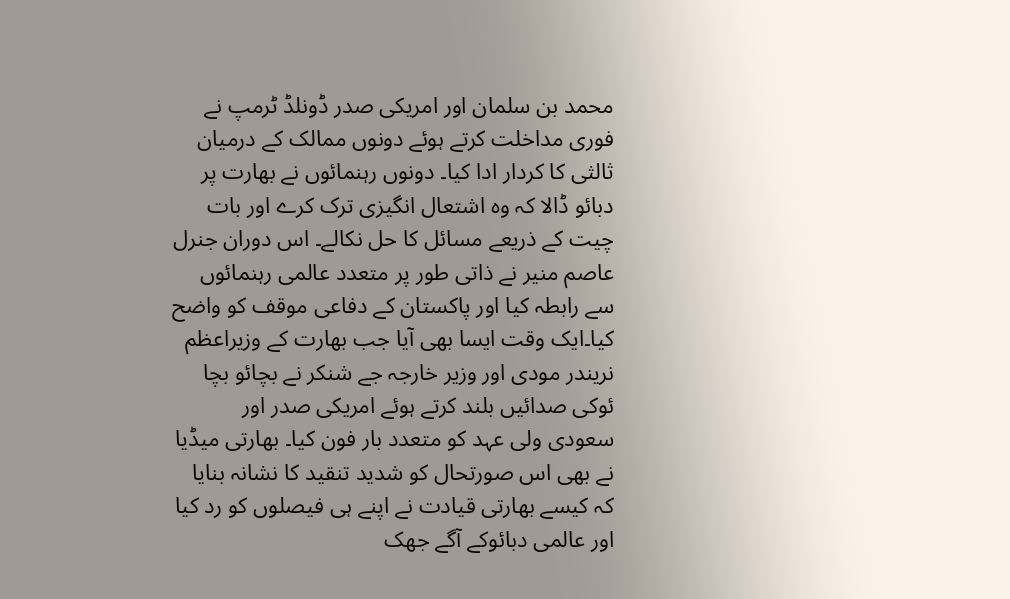محمد بن سلمان اور امریکی صدر ڈونلڈ ٹرمپ نے فوری مداخلت کرتے ہوئے دونوں ممالک کے درمیان ثالثی کا کردار ادا کیا۔ دونوں رہنمائوں نے بھارت پر دبائو ڈالا کہ وہ اشتعال انگیزی ترک کرے اور بات چیت کے ذریعے مسائل کا حل نکالے۔ اس دوران جنرل عاصم منیر نے ذاتی طور پر متعدد عالمی رہنمائوں سے رابطہ کیا اور پاکستان کے دفاعی موقف کو واضح کیا۔ایک وقت ایسا بھی آیا جب بھارت کے وزیراعظم نریندر مودی اور وزیر خارجہ جے شنکر نے بچائو بچا ئوکی صدائیں بلند کرتے ہوئے امریکی صدر اور سعودی ولی عہد کو متعدد بار فون کیا۔ بھارتی میڈیا نے بھی اس صورتحال کو شدید تنقید کا نشانہ بنایا کہ کیسے بھارتی قیادت نے اپنے ہی فیصلوں کو رد کیا اور عالمی دبائوکے آگے جھک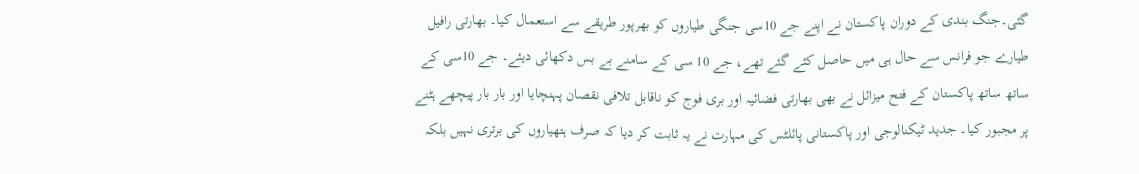گئی۔جنگ بندی کے دوران پاکستان نے اپنے جے 10سی جنگی طیاروں کو بھرپور طریقے سے استعمال کیا۔ بھارتی رافیل طیارے جو فرانس سے حال ہی میں حاصل کئے گئے تھے، جے 10 سی کے سامنے بے بس دکھائی دیئے۔ جے 10سی کے ساتھ ساتھ پاکستان کے فتح میزائل نے بھی بھارتی فضائیہ اور بری فوج کو ناقابل تلافی نقصان پہنچایا اور بار بار پیچھے ہٹنے پر مجبور کیا۔ جدید ٹیکنالوجی اور پاکستانی پائلٹس کی مہارت نے یہ ثابت کر دیا کہ صرف ہتھیاروں کی برتری نہیں بلکہ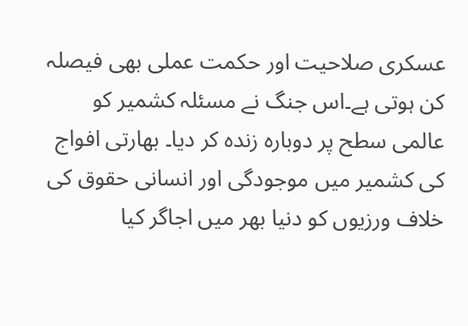عسکری صلاحیت اور حکمت عملی بھی فیصلہ کن ہوتی ہے۔اس جنگ نے مسئلہ کشمیر کو عالمی سطح پر دوبارہ زندہ کر دیا۔ بھارتی افواج کی کشمیر میں موجودگی اور انسانی حقوق کی خلاف ورزیوں کو دنیا بھر میں اجاگر کیا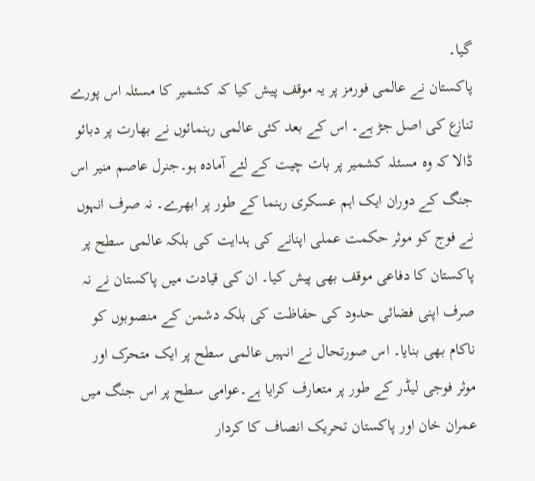گیا۔
پاکستان نے عالمی فورمز پر یہ موقف پیش کیا کہ کشمیر کا مسئلہ اس پورے تنازع کی اصل جڑ ہے۔ اس کے بعد کئی عالمی رہنمائوں نے بھارت پر دبائو ڈالا کہ وہ مسئلہ کشمیر پر بات چیت کے لئے آمادہ ہو۔جنرل عاصم منیر اس جنگ کے دوران ایک اہم عسکری رہنما کے طور پر ابھرے۔ نہ صرف انہوں نے فوج کو موثر حکمت عملی اپنانے کی ہدایت کی بلکہ عالمی سطح پر پاکستان کا دفاعی موقف بھی پیش کیا۔ ان کی قیادت میں پاکستان نے نہ صرف اپنی فضائی حدود کی حفاظت کی بلکہ دشمن کے منصوبوں کو ناکام بھی بنایا۔ اس صورتحال نے انہیں عالمی سطح پر ایک متحرک اور موثر فوجی لیڈر کے طور پر متعارف کرایا ہے۔عوامی سطح پر اس جنگ میں عمران خان اور پاکستان تحریک انصاف کا کردار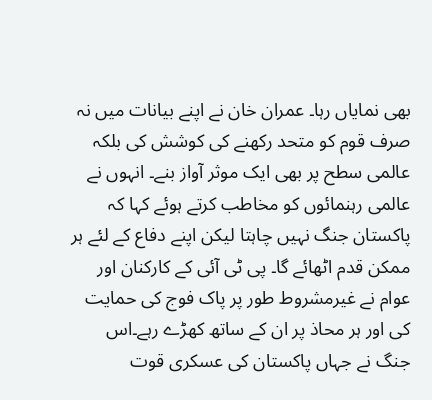بھی نمایاں رہا۔ عمران خان نے اپنے بیانات میں نہ صرف قوم کو متحد رکھنے کی کوشش کی بلکہ عالمی سطح پر بھی ایک موثر آواز بنے۔ انہوں نے عالمی رہنمائوں کو مخاطب کرتے ہوئے کہا کہ پاکستان جنگ نہیں چاہتا لیکن اپنے دفاع کے لئے ہر ممکن قدم اٹھائے گا۔ پی ٹی آئی کے کارکنان اور عوام نے غیرمشروط طور پر پاک فوج کی حمایت کی اور ہر محاذ پر ان کے ساتھ کھڑے رہے۔اس جنگ نے جہاں پاکستان کی عسکری قوت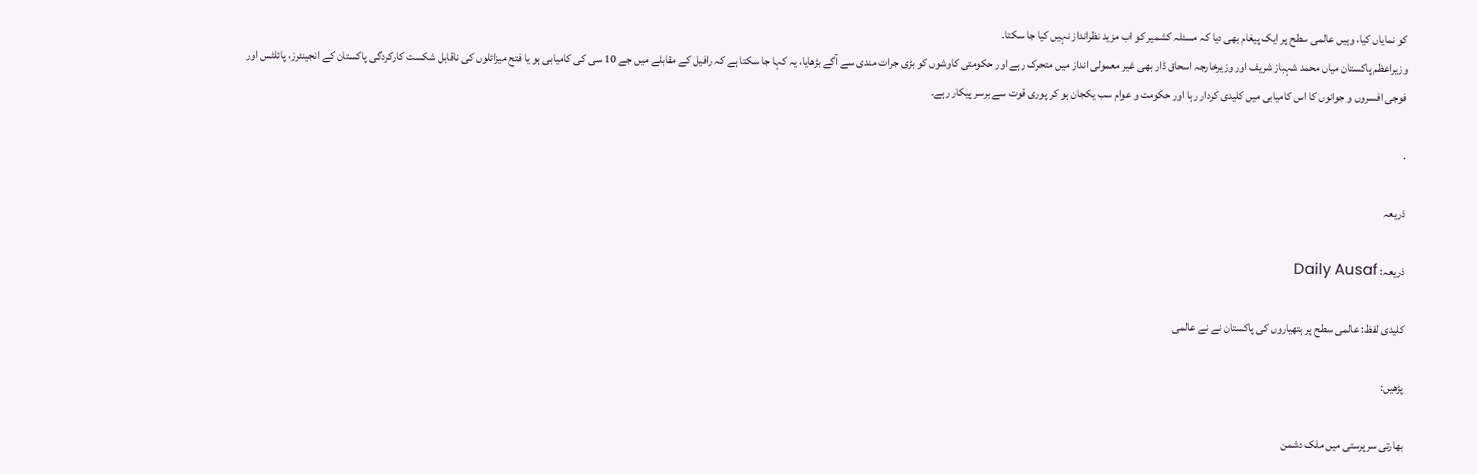کو نمایاں کیا، وہیں عالمی سطح پر ایک پیغام بھی دیا کہ مسئلہ کشمیر کو اب مزید نظرانداز نہیں کیا جا سکتا۔
وزیراعظم پاکستان میاں محمد شہباز شریف اور وزیرخارجہ اسحاق ڈار بھی غیر معمولی انداز میں متحرک رہے اور حکومتی کاوشوں کو بڑی جرات مندی سے آگے بڑھایا، یہ کہا جا سکتا ہے کہ رافیل کے مقابلے میں جے 10 سی کی کامیابی ہو یا فتح میزائلوں کی ناقابل شکست کارکردگی پاکستان کے انجینئرز، پائلٹس اور فوجی افسروں و جوانوں کا اس کامیابی میں کلیدی کردار رہا اور حکومت و عوام سب یکجان ہو کر پوری قوت سے برسر پیکار رہے۔

.

ذریعہ

ذریعہ: Daily Ausaf

کلیدی لفظ: عالمی سطح پر ہتھیاروں کی پاکستان نے نے عالمی

پڑھیں:

بھارتی سرپرستی میں ملک دشمن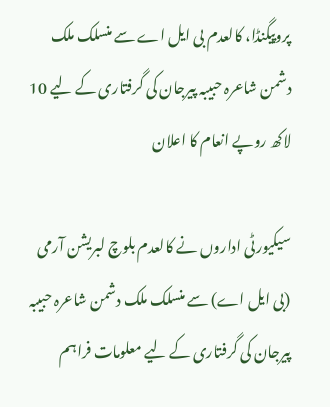پروپیگنڈا، کالعدم بی ایل اے سے منسلک ملک دشمن شاعرہ حبیبہ پیرجان کی گرفتاری کے لیے 10 لاکھ روپے انعام کا اعلان

سیکیورٹی اداروں نے کالعدم بلوچ لبریشن آرمی (بی ایل اے) سے منسلک ملک دشمن شاعرہ حبیبہ پیرجان کی گرفتاری کے لیے معلومات فراہم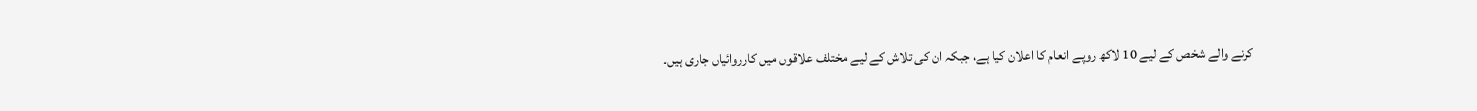کرنے والے شخص کے لیے 10 لاکھ روپے انعام کا اعلان کیا ہے، جبکہ ان کی تلاش کے لیے مختلف علاقوں میں کارروائیاں جاری ہیں۔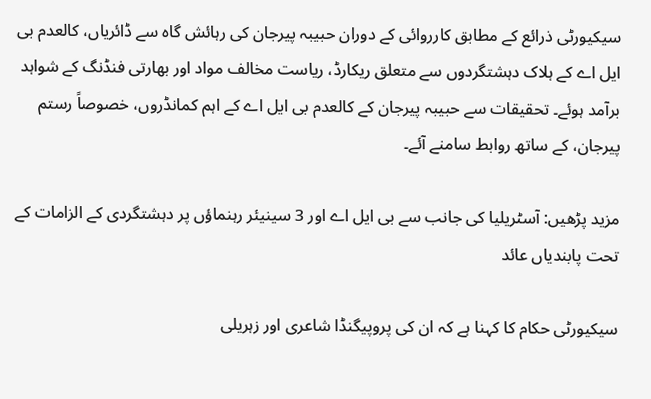سیکیورٹی ذرائع کے مطابق کارروائی کے دوران حبیبہ پیرجان کی رہائش گاہ سے ڈائریاں، کالعدم بی ایل اے کے ہلاک دہشتگردوں سے متعلق ریکارڈ، ریاست مخالف مواد اور بھارتی فنڈنگ کے شواہد برآمد ہوئے۔ تحقیقات سے حبیبہ پیرجان کے کالعدم بی ایل اے کے اہم کمانڈروں، خصوصاً رستم پیرجان، کے ساتھ روابط سامنے آئے۔

مزید پڑھیں: آسٹریلیا کی جانب سے بی ایل اے اور 3 سینیئر رہنماؤں پر دہشتگردی کے الزامات کے تحت پابندیاں عائد

سیکیورٹی حکام کا کہنا ہے کہ ان کی پروپیگنڈا شاعری اور زہریلی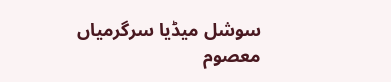سوشل میڈیا سرگرمیاں معصوم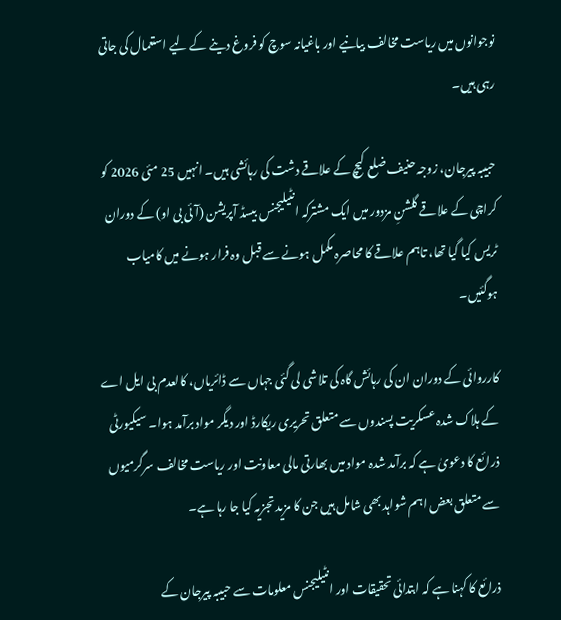نوجوانوں میں ریاست مخالف بیانیے اور باغیانہ سوچ کو فروغ دینے کے لیے استعمال کی جاتی رہی ہیں۔

حبیبہ پیرجان، زوجہ حنیف ضلع کیچ کے علاقے دشت کی رہائشی ہیں۔ انہیں 25 مئی 2026 کو کراچی کے علاقے گلشنِ مزدور میں ایک مشترکہ انٹیلیجنس بیسڈ آپریشن (آئی بی او) کے دوران ٹریس کیا گیا تھا، تاہم علاقے کا محاصرہ مکمل ہونے سے قبل وہ فرار ہونے میں کامیاب ہوگئیں۔

کارروائی کے دوران ان کی رہائش گاہ کی تلاشی لی گئی جہاں سے ڈائریاں، کالعدم بی ایل اے کے ہلاک شدہ عسکریت پسندوں سے متعلق تحریری ریکارڈ اور دیگر مواد برآمد ہوا۔ سیکیورٹی ذرائع کا دعویٰ ہے کہ برآمد شدہ مواد میں بھارتی مالی معاونت اور ریاست مخالف سرگرمیوں سے متعلق بعض اہم شواہد بھی شامل ہیں جن کا مزید تجزیہ کیا جا رہا ہے۔

ذرائع کا کہنا ہے کہ ابتدائی تحقیقات اور انٹیلیجنس معلومات سے حبیبہ پیرجان کے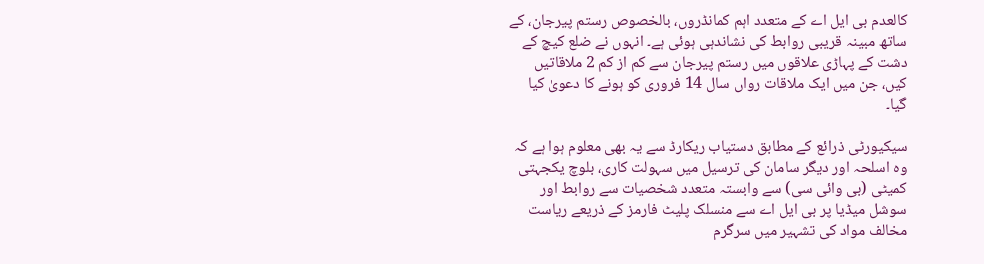کالعدم بی ایل اے کے متعدد اہم کمانڈروں، بالخصوص رستم پیرجان، کے ساتھ مبینہ قریبی روابط کی نشاندہی ہوئی ہے۔ انہوں نے ضلع کیچ کے دشت کے پہاڑی علاقوں میں رستم پیرجان سے کم از کم 2 ملاقاتیں کیں، جن میں ایک ملاقات رواں سال 14 فروری کو ہونے کا دعویٰ کیا گیا۔

سیکیورٹی ذرائع کے مطابق دستیاب ریکارڈ سے یہ بھی معلوم ہوا ہے کہ وہ اسلحہ اور دیگر سامان کی ترسیل میں سہولت کاری، بلوچ یکجہتی کمیٹی (بی وائی سی) سے وابستہ متعدد شخصیات سے روابط اور سوشل میڈیا پر بی ایل اے سے منسلک پلیٹ فارمز کے ذریعے ریاست مخالف مواد کی تشہیر میں سرگرم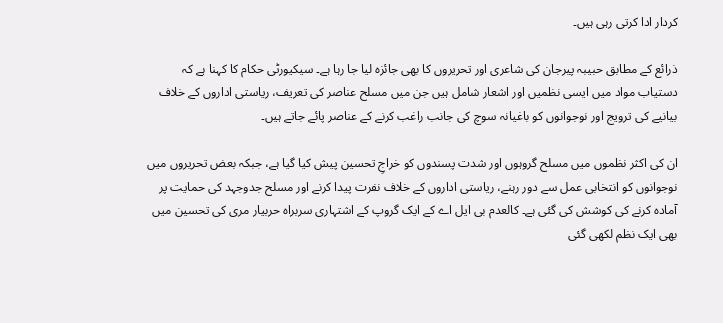کردار ادا کرتی رہی ہیں۔

ذرائع کے مطابق حبیبہ پیرجان کی شاعری اور تحریروں کا بھی جائزہ لیا جا رہا ہے۔ سیکیورٹی حکام کا کہنا ہے کہ دستیاب مواد میں ایسی نظمیں اور اشعار شامل ہیں جن میں مسلح عناصر کی تعریف، ریاستی اداروں کے خلاف بیانیے کی ترویج اور نوجوانوں کو باغیانہ سوچ کی جانب راغب کرنے کے عناصر پائے جاتے ہیں۔

ان کی اکثر نظموں میں مسلح گروہوں اور شدت پسندوں کو خراجِ تحسین پیش کیا گیا ہے، جبکہ بعض تحریروں میں نوجوانوں کو انتخابی عمل سے دور رہنے، ریاستی اداروں کے خلاف نفرت پیدا کرنے اور مسلح جدوجہد کی حمایت پر آمادہ کرنے کی کوشش کی گئی ہے۔ کالعدم بی ایل اے کے ایک گروپ کے اشتہاری سربراہ حربیار مری کی تحسین میں بھی ایک نظم لکھی گئی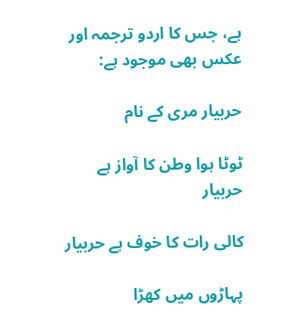ہے، جس کا اردو ترجمہ اور عکس بھی موجود ہے:

حربیار مری کے نام

ٹوٹا ہوا وطن کا آواز ہے حربیار

کالی رات کا خوف ہے حربیار

پہاڑوں میں کھڑا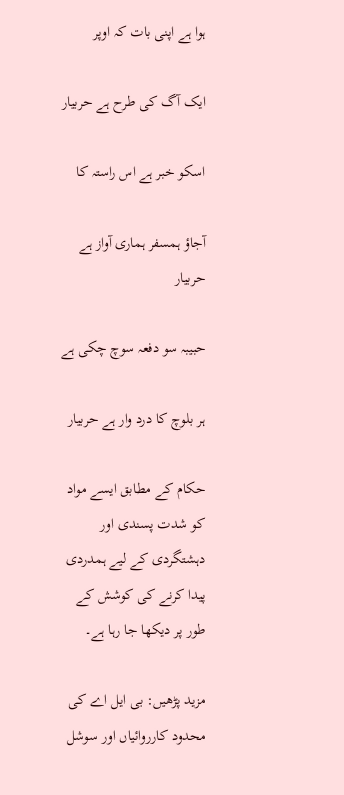ہوا ہے اپنی بات کہ اوپر

ایک آگ کی طرح ہے حربیار

اسکو خبر ہے اس راستہ کا

آجاؤ ہمسفر ہماری آواز ہے حربیار

حبیبہ سو دفعہ سوچ چکی ہے

ہر بلوچ کا درد وار ہے حربیار

حکام کے مطابق ایسے مواد کو شدت پسندی اور دہشتگردی کے لیے ہمدردی پیدا کرنے کی کوشش کے طور پر دیکھا جا رہا ہے۔

مزید پڑھیں: بی ایل اے کی محدود کارروائیاں اور سوشل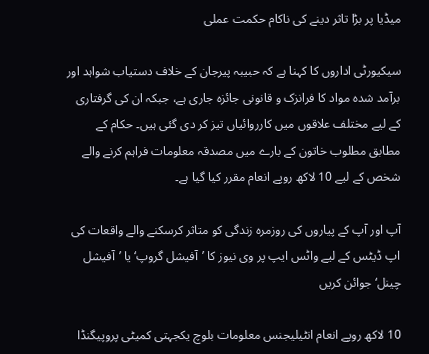میڈیا پر بڑا تاثر دینے کی ناکام حکمت عملی

سیکیورٹی اداروں کا کہنا ہے کہ حبیبہ پیرجان کے خلاف دستیاب شواہد اور برآمد شدہ مواد کا فرانزک و قانونی جائزہ جاری ہے، جبکہ ان کی گرفتاری کے لیے مختلف علاقوں میں کارروائیاں تیز کر دی گئی ہیں۔ حکام کے مطابق مطلوب خاتون کے بارے میں مصدقہ معلومات فراہم کرنے والے شخص کے لیے 10 لاکھ روپے انعام مقرر کیا گیا ہے۔

آپ اور آپ کے پیاروں کی روزمرہ زندگی کو متاثر کرسکنے والے واقعات کی اپ ڈیٹس کے لیے واٹس ایپ پر وی نیوز کا ’آفیشل گروپ‘ یا ’آفیشل چینل‘ جوائن کریں

10 لاکھ روپے انعام انٹیلیجنس معلومات بلوچ یکجہتی کمیٹی پروپیگنڈا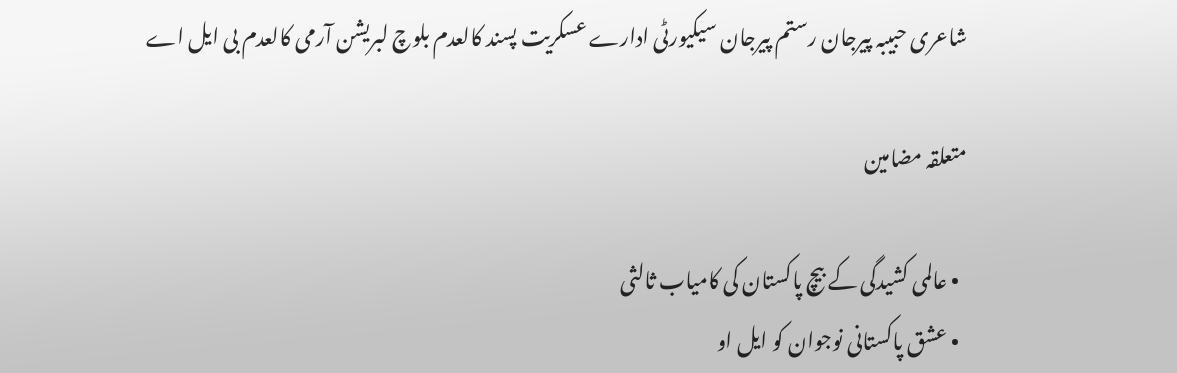شاعری حبیبہ پیرجان رستم پیرجان سیکیورٹی ادارے عسکریت پسند کالعدم بلوچ لبریشن آرمی کالعدم بی ایل اے

متعلقہ مضامین

  • عالمی کشیدگی کے بیچ پاکستان کی کامیاب ثالثی
  • عشق پاکستانی نوجوان کو ایل او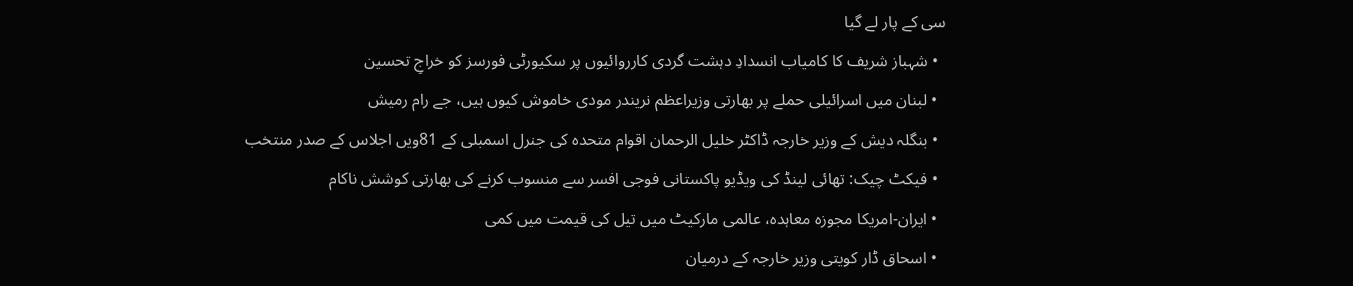سی کے پار لے گیا
  • شہباز شریف کا کامیاب انسدادِ دہشت گردی کارروائیوں پر سکیورٹی فورسز کو خراجِ تحسین
  • لبنان میں اسرائیلی حملے پر بھارتی وزیراعظم نریندر مودی خاموش کیوں ہیں، جے رام رمیش
  • بنگلہ دیش کے وزیر خارجہ ڈاکٹر خلیل الرحمان اقوام متحدہ کی جنرل اسمبلی کے 81ویں اجلاس کے صدر منتخب
  • فیکٹ چیک: تھائی لینڈ کی ویڈیو پاکستانی فوجی افسر سے منسوب کرنے کی بھارتی کوشش ناکام
  • ایران-امریکا مجوزہ معاہدہ، عالمی مارکیٹ میں تیل کی قیمت میں کمی
  • اسحاق ڈار کویتی وزیر خارجہ کے درمیان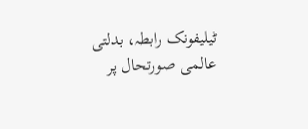ٹیلیفونک رابطہ، بدلتی عالمی صورتحال پر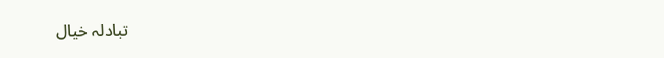تبادلہ خیال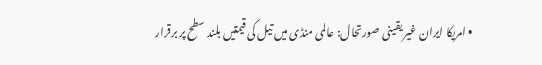• امریکا ایران غیر یقینی صورتحال: عالمی منڈی میں تیل کی قیمتیں بلند سطح پر برقرار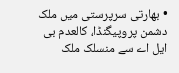• بھارتی سرپرستی میں ملک دشمن پروپیگنڈا، کالعدم بی ایل اے سے منسلک ملک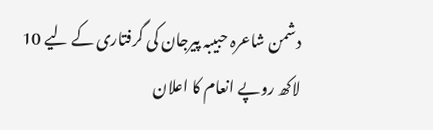دشمن شاعرہ حبیبہ پیرجان کی گرفتاری کے لیے 10 لاکھ روپے انعام کا اعلان